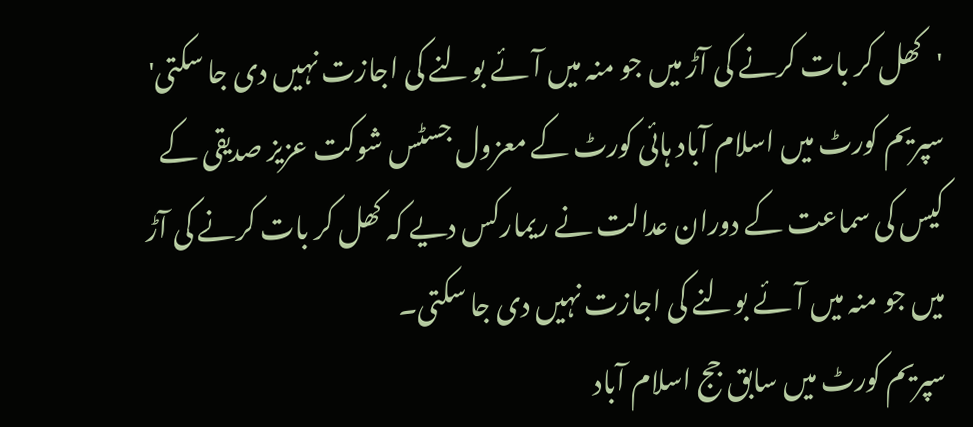'کھل کر بات کرنے کی آڑ میں جو منہ میں آئے بولنے کی اجازت نہیں دی جا سکتی'
سپریم کورٹ میں اسلام آباد ہائی کورٹ کے معزول جسٹس شوکت عزیز صدیقی کے کیس کی سماعت کے دوران عدالت نے ریمارکس دیے کہ کھل کر بات کرنے کی آڑ میں جو منہ میں آئے بولنے کی اجازت نہیں دی جا سکتی۔
سپریم کورٹ میں سابق جج اسلام آباد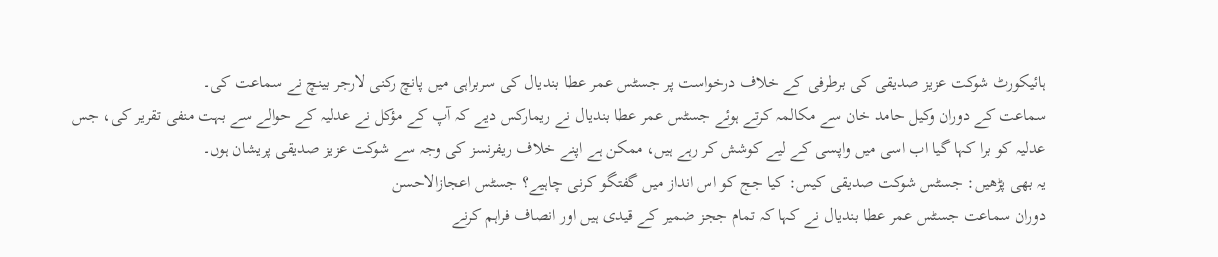ہائیکورٹ شوکت عزیز صدیقی کی برطرفی کے خلاف درخواست پر جسٹس عمر عطا بندیال کی سربراہی میں پانچ رکنی لارجر بینچ نے سماعت کی۔
سماعت کے دوران وکیل حامد خان سے مکالمہ کرتے ہوئے جسٹس عمر عطا بندیال نے ریمارکس دیے کہ آپ کے مؤکل نے عدلیہ کے حوالے سے بہت منفی تقریر کی، جس عدلیہ کو برا کہا گیا اب اسی میں واپسی کے لیے کوشش کر رہے ہیں، ممکن ہے اپنے خلاف ریفرنسز کی وجہ سے شوکت عزیز صدیقی پریشان ہوں۔
یہ بھی پڑھیں: جسٹس شوکت صدیقی کیس: کیا جج کو اس انداز میں گفتگو کرنی چاہیے؟ جسٹس اعجازالاحسن
دوران سماعت جسٹس عمر عطا بندیال نے کہا کہ تمام ججز ضمیر کے قیدی ہیں اور انصاف فراہم کرنے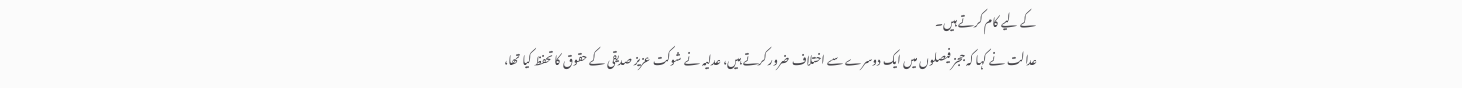کے لیے کام کرتے ہیں۔
عدالت نے کہا کہ ججز فیصلوں میں ایک دوسرے سے اختلاف ضرور کرتے ہیں، عدلیہ نے شوکت عزیز صدیقی کے حقوق کا تحفظ کیا تھا،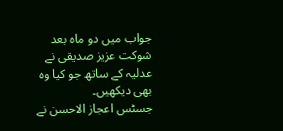جواب میں دو ماہ بعد شوکت عزیز صدیقی نے عدلیہ کے ساتھ جو کیا وہ بھی دیکھیں۔
جسٹس اعجاز الاحسن نے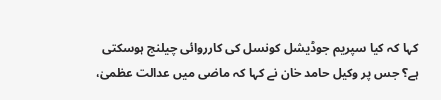کہا کہ کیا سپریم جوڈیشل کونسل کی کارروائی چیلنج ہوسکتی ہے؟ جس پر وکیل حامد خان نے کہا کہ ماضی میں عدالت عظمیٰ،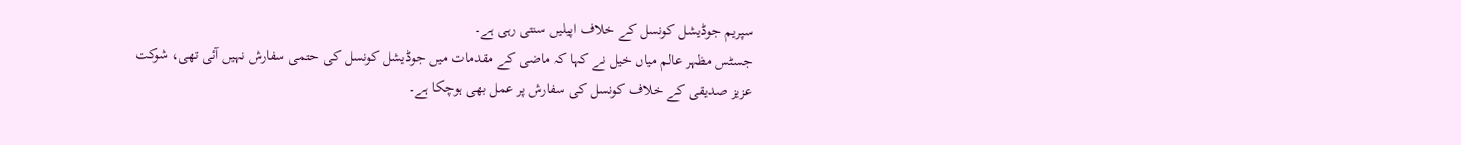سپریم جوڈیشل کونسل کے خلاف اپیلیں سنتی رہی ہے۔
جسٹس مظہر عالم میاں خیل نے کہا کہ ماضی کے مقدمات میں جوڈیشل کونسل کی حتمی سفارش نہیں آئی تھی، شوکت عزیز صدیقی کے خلاف کونسل کی سفارش پر عمل بھی ہوچکا ہے۔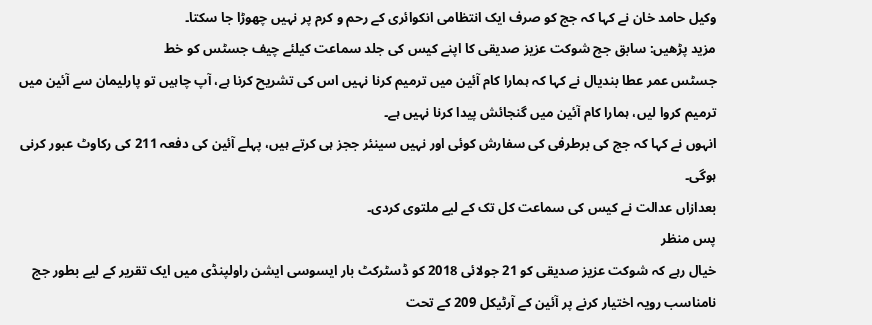وکیل حامد خان نے کہا کہ جج کو صرف ایک انتظامی انکوائری کے رحم و کرم پر نہیں چھوڑا جا سکتا۔
مزید پڑھیں: سابق جج شوکت عزیز صدیقی کا اپنے کیس کی جلد سماعت کیلئے چیف جسٹس کو خط
جسٹس عمر عطا بندیال نے کہا کہ ہمارا کام آئین میں ترمیم کرنا نہیں اس کی تشریح کرنا ہے، آپ چاہیں تو پارلیمان سے آئین میں ترمیم کروا لیں، ہمارا کام آئین میں گنجائش پیدا کرنا نہیں ہے۔
انہوں نے کہا کہ جج کی برطرفی کی سفارش کوئی اور نہیں سینئر ججز ہی کرتے ہیں، پہلے آئین کی دفعہ 211 کی رکاوٹ عبور کرنی ہوگی۔
بعدازاں عدالت نے کیس کی سماعت کل تک کے لیے ملتوی کردی۔
پس منظر
خیال رہے کہ شوکت عزیز صدیقی کو 21 جولائی 2018 کو ڈسٹرکٹ بار ایسوسی ایشن راولپنڈی میں ایک تقریر کے لیے بطور جج نامناسب رویہ اختیار کرنے پر آئین کے آرٹیکل 209 کے تحت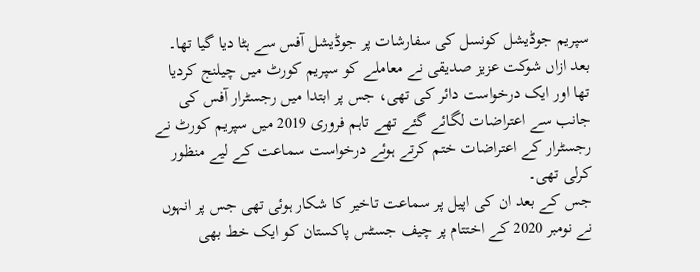سپریم جوڈیشل کونسل کی سفارشات پر جوڈیشل آفس سے ہٹا دیا گیا تھا۔
بعد ازاں شوکت عزیز صدیقی نے معاملے کو سپریم کورٹ میں چیلنج کردیا تھا اور ایک درخواست دائر کی تھی، جس پر ابتدا میں رجسٹرار آفس کی جانب سے اعتراضات لگائے گئے تھے تاہم فروری 2019 میں سپریم کورٹ نے رجسٹرار کے اعتراضات ختم کرتے ہوئے درخواست سماعت کے لیے منظور کرلی تھی۔
جس کے بعد ان کی اپیل پر سماعت تاخیر کا شکار ہوئی تھی جس پر انہوں نے نومبر 2020 کے اختتام پر چیف جسٹس پاکستان کو ایک خط بھی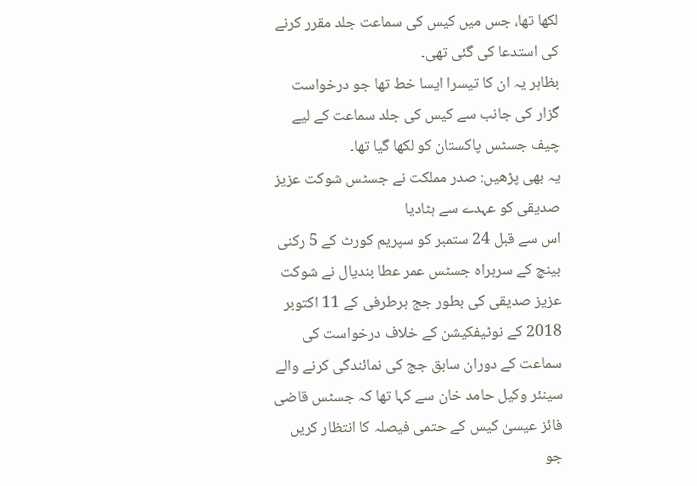لکھا تھا، جس میں کیس کی سماعت جلد مقرر کرنے کی استدعا کی گئی تھی۔
بظاہر یہ ان کا تیسرا ایسا خط تھا جو درخواست گزار کی جانب سے کیس کی جلد سماعت کے لیے چیف جسٹس پاکستان کو لکھا گیا تھا۔
یہ بھی پڑھیں: صدر مملکت نے جسٹس شوکت عزیز صدیقی کو عہدے سے ہٹادیا
اس سے قبل 24 ستمبر کو سپریم کورٹ کے 5 رکنی بینچ کے سربراہ جسٹس عمر عطا بندیال نے شوکت عزیز صدیقی کی بطور جج برطرفی کے 11 اکتوبر 2018 کے نوٹیفکیشن کے خلاف درخواست کی سماعت کے دوران سابق جج کی نمائندگی کرنے والے سینئر وکیل حامد خان سے کہا تھا کہ جسٹس قاضی فائز عیسیٰ کیس کے حتمی فیصلہ کا انتظار کریں جو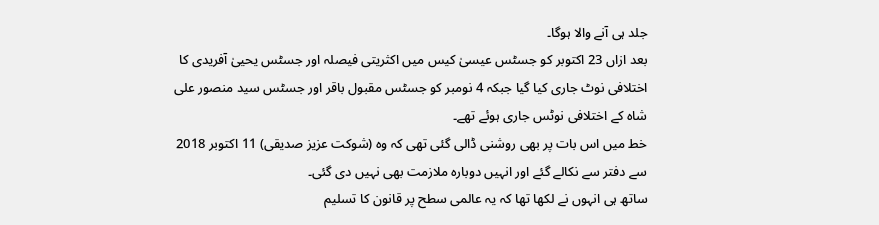جلد ہی آنے والا ہوگا۔
بعد ازاں 23 اکتوبر کو جسٹس عیسیٰ کیس میں اکثریتی فیصلہ اور جسٹس یحییٰ آفریدی کا اختلافی نوٹ جاری کیا گیا جبکہ 4 نومبر کو جسٹس مقبول باقر اور جسٹس سید منصور علی شاہ کے اختلافی نوٹس جاری ہوئے تھے۔
خط میں اس بات پر بھی روشنی ڈالی گئی تھی کہ وہ (شوکت عزیز صدیقی) 11 اکتوبر 2018 سے دفتر سے نکالے گئے اور انہیں دوبارہ ملازمت بھی نہیں دی گئی۔
ساتھ ہی انہوں نے لکھا تھا کہ یہ عالمی سطح پر قانون کا تسلیم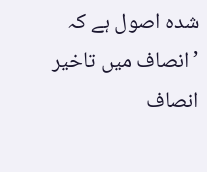شدہ اصول ہے کہ ’انصاف میں تاخیر انصاف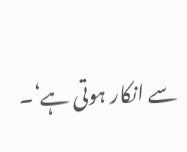سے انکار ہوتی ہے‘۔